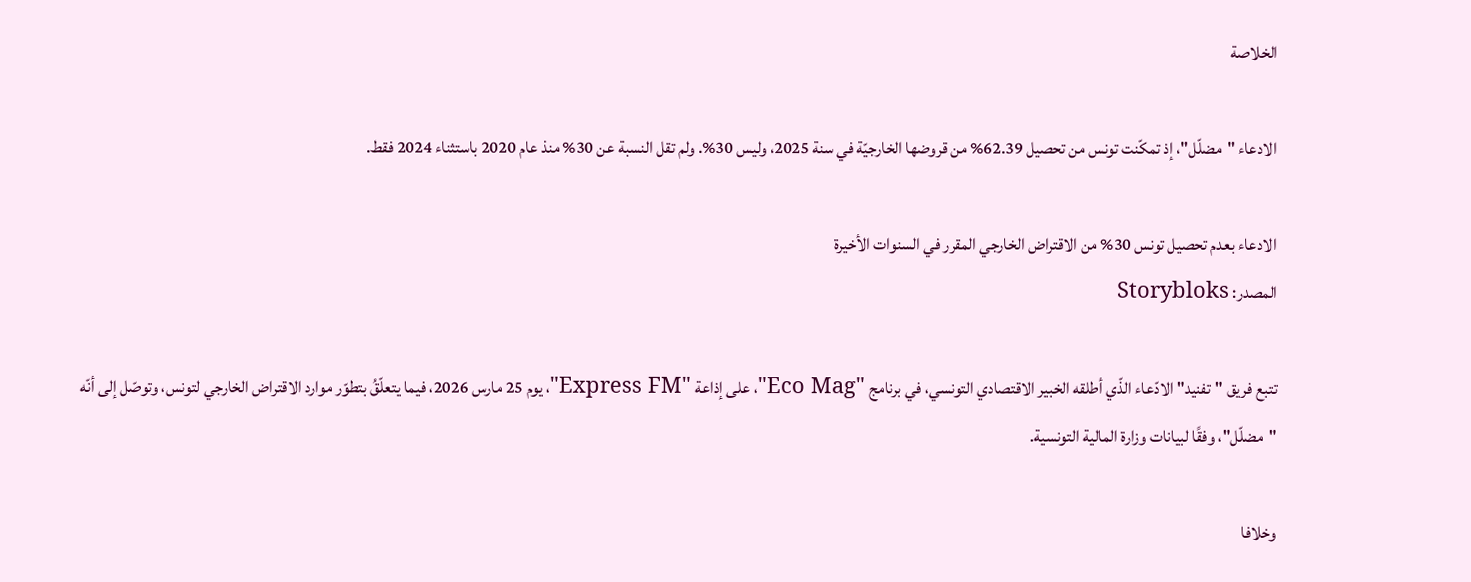الخلاصة

الادعاء "مضلّل"، إذ تمكّنت تونس من تحصيل 62.39% من قروضها الخارجيّة في سنة 2025، وليس 30%. ولم تقل النسبة عن 30% منذ عام 2020 باستثناء 2024 فقط.

الادعاء بعدم تحصيل تونس 30% من الاقتراض الخارجي المقرر في السنوات الأخيرة
المصدر: Storybloks

تتبع فريق "تفنيد" الادّعاء الذّي أطلقه الخبير الاقتصادي التونسي، في برنامج "Eco Mag"، على إذاعة "Express FM"، يوم 25 مارس 2026، فيما يتعلّقُ بتطوّر موارد الاقتراض الخارجي لتونس، وتوصّل إلى أنّه "مضلّل"، وفقًا لبيانات وزارة المالية التونسية.

وخلافا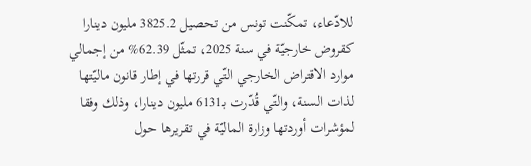للادّعاء، تمكّنت تونس من تحصيل 3825.2 مليون دينارا كقروض خارجيّة في سنة 2025، تمثّل 62.39% من إجمالي موارد الاقتراض الخارجي التّي قررتها في إطار قانون ماليّتها لذات السنة، والتّي قُدّرت بـ6131 مليون دينارا، وذلك وفقا لمؤشرات أوردتها وزارة الماليّة في تقريرها حول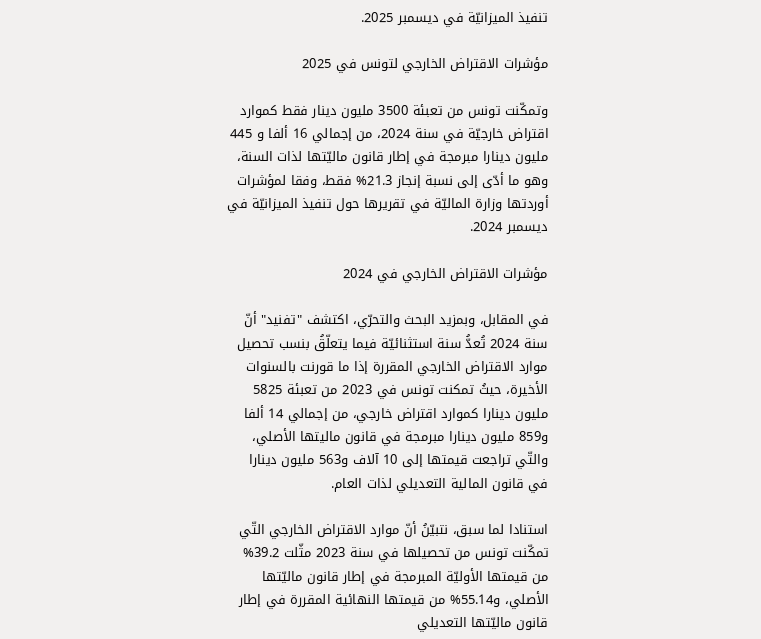تنفيذ الميزانيّة في ديسمبر 2025.

مؤشرات الاقتراض الخارجي لتونس في 2025

وتمكّنت تونس من تعبئة 3500 مليون دينار فقط كموارد اقتراض خارجيّة في سنة 2024، من إجمالي 16 ألفا و 445 مليون دينارا مبرمجة في إطار قانون ماليّتها لذات السنة، وهو ما أدّى إلى نسبة إنجاز 21.3% فقط، وفقا لمؤشرات أوردتها وزارة الماليّة في تقريرها حول تنفيذ الميزانيّة في ديسمبر 2024.

مؤشرات الاقتراض الخارجي في 2024

في المقابل، وبمزيد البحث والتحرّي، اكتشف "تفنيد" أنّ سنة 2024 تُعدُّ سنة استثنائيّة فيما يتعلّقُ بنسب تحصيل موارد الاقتراض الخارجي المقررة إذا ما قورنت بالسنوات الأخيرة، حيثُ تمكنت تونس في 2023 من تعبئة 5825 مليون دينارا كموارد اقتراض خارجي، من إجمالي 14 ألفا و859 مليون دينارا مبرمجة في قانون ماليتها الأصلي، والتّي تراجعت قيمتها إلى 10 آلاف و563 مليون دينارا في قانون المالية التعديلي لذات العام.

استنادا لما سبق، نتبيّنُ أنّ موارد الاقتراض الخارجي التّي تمكّنت تونس من تحصيلها في سنة 2023 مثّلت 39.2% من قيمتها الأوليّة المبرمجة في إطار قانون ماليّتها الأصلي، و55.14% من قيمتها النهائية المقررة في إطار قانون ماليّتها التعديلي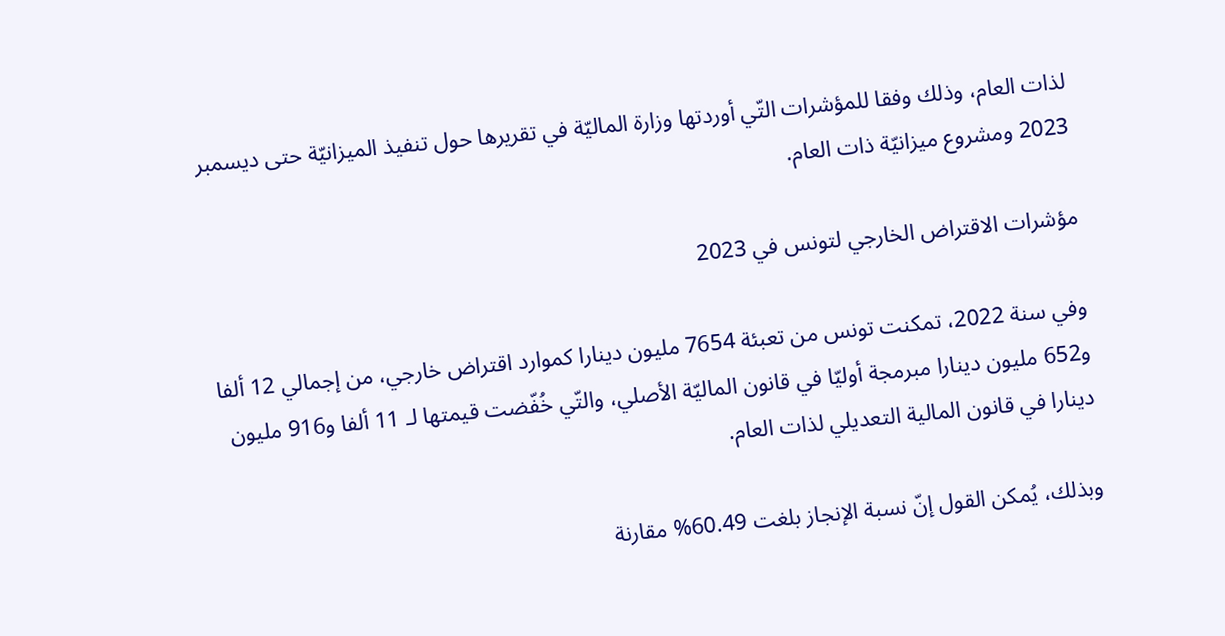لذات العام، وذلك وفقا للمؤشرات التّي أوردتها وزارة الماليّة في تقريرها حول تنفيذ الميزانيّة حتى ديسمبر 2023 ومشروع ميزانيّة ذات العام.

مؤشرات الاقتراض الخارجي لتونس في 2023

وفي سنة 2022، تمكنت تونس من تعبئة 7654 مليون دينارا كموارد اقتراض خارجي، من إجمالي 12 ألفا و652 مليون دينارا مبرمجة أوليّا في قانون الماليّة الأصلي، والتّي خُفّضت قيمتها لـ 11 ألفا و916 مليون دينارا في قانون المالية التعديلي لذات العام.

وبذلك، يُمكن القول إنّ نسبة الإنجاز بلغت 60.49% مقارنة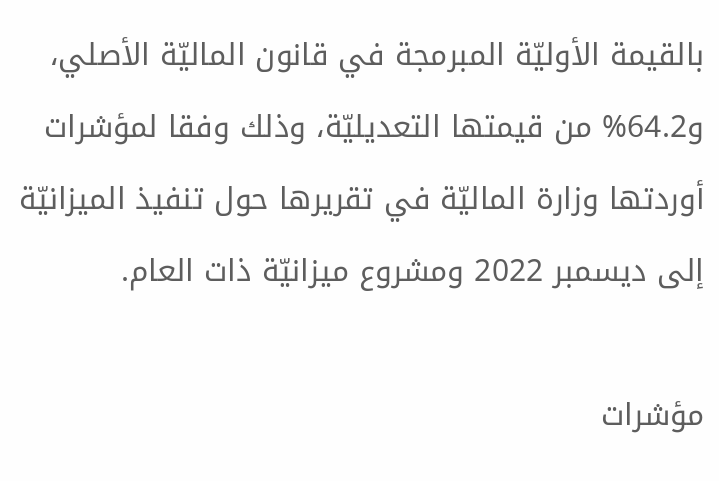بالقيمة الأوليّة المبرمجة في قانون الماليّة الأصلي، و64.2% من قيمتها التعديليّة، وذلك وفقا لمؤشرات أوردتها وزارة الماليّة في تقريرها حول تنفيذ الميزانيّة إلى ديسمبر 2022 ومشروع ميزانيّة ذات العام.

مؤشرات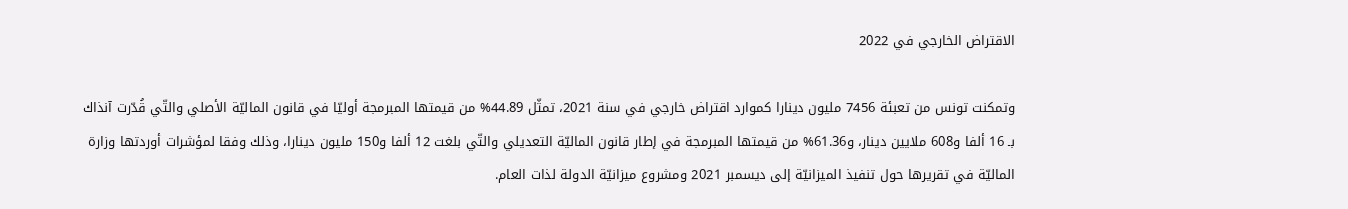الاقتراض الخارجي في 2022

وتمكنت تونس من تعبئة 7456 مليون دينارا كموارد اقتراض خارجي في سنة 2021، تمثّل 44.89% من قيمتها المبرمجة أوليّا في قانون الماليّة الأصلي والتّي قُدّرت آنذاك بـ 16 ألفا و608 ملايين دينار، و61.36% من قيمتها المبرمجة في إطار قانون الماليّة التعديلي والتّي بلغت 12 ألفا و150 مليون دينارا، وذلك وفقا لمؤشرات أوردتها وزارة الماليّة في تقريرها حول تنفيذ الميزانيّة إلى ديسمبر 2021 ومشروع ميزانيّة الدولة لذات العام.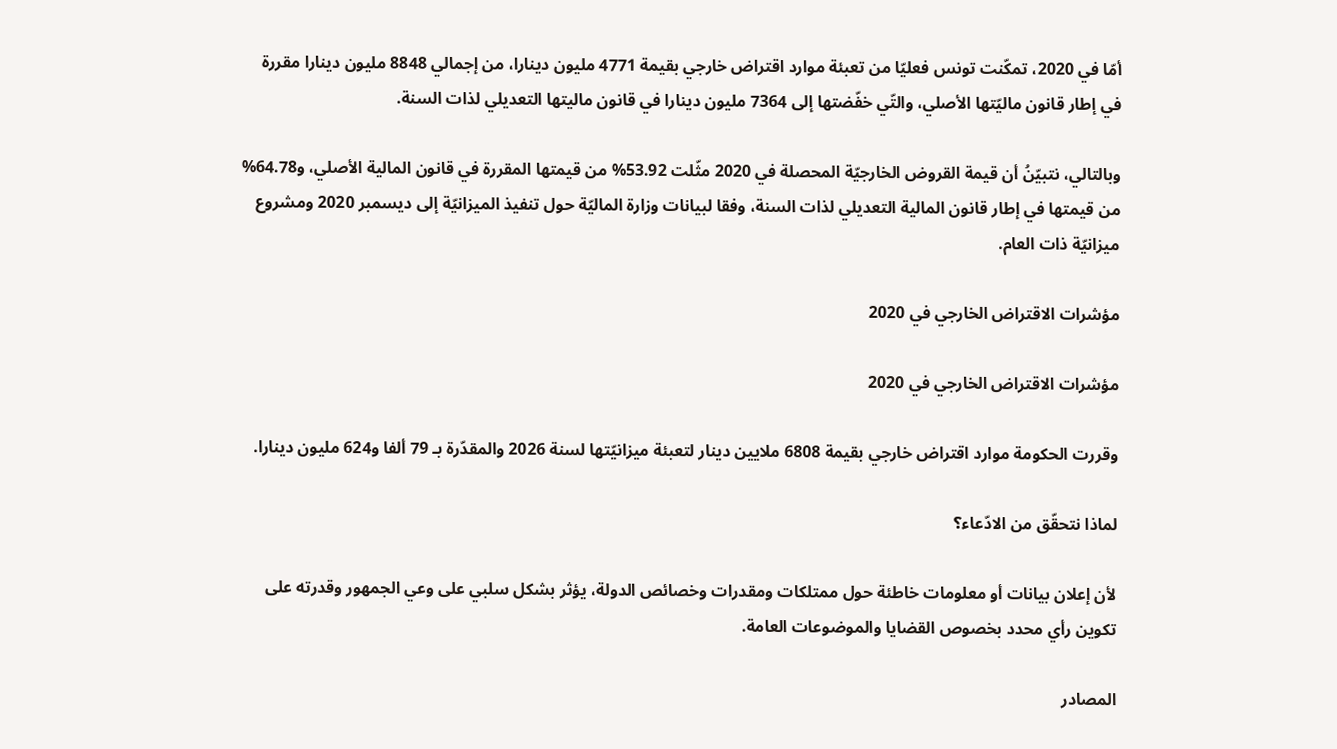أمّا في 2020، تمكّنت تونس فعليّا من تعبئة موارد اقتراض خارجي بقيمة 4771 مليون دينارا، من إجمالي 8848 مليون دينارا مقررة في إطار قانون ماليّتها الأصلي، والتّي خفّضتها إلى 7364 مليون دينارا في قانون ماليتها التعديلي لذات السنة.

وبالتالي، نتبيّنُ أن قيمة القروض الخارجيّة المحصلة في 2020 مثّلت 53.92% من قيمتها المقررة في قانون المالية الأصلي، و64.78% من قيمتها في إطار قانون المالية التعديلي لذات السنة، وفقا لبيانات وزارة الماليّة حول تنفيذ الميزانيّة إلى ديسمبر 2020 ومشروع ميزانيّة ذات العام.

مؤشرات الاقتراض الخارجي في 2020

مؤشرات الاقتراض الخارجي في 2020

وقررت الحكومة موارد اقتراض خارجي بقيمة 6808 ملايين دينار لتعبئة ميزانيّتها لسنة 2026 والمقدّرة بـ 79 ألفا و624 مليون دينارا.

لماذا نتحقّق من الادّعاء؟

لأن إعلان بيانات أو معلومات خاطئة حول ممتلكات ومقدرات وخصائص الدولة، يؤثر بشكل سلبي على وعي الجمهور وقدرته على تكوين رأي محدد بخصوص القضايا والموضوعات العامة.

المصادر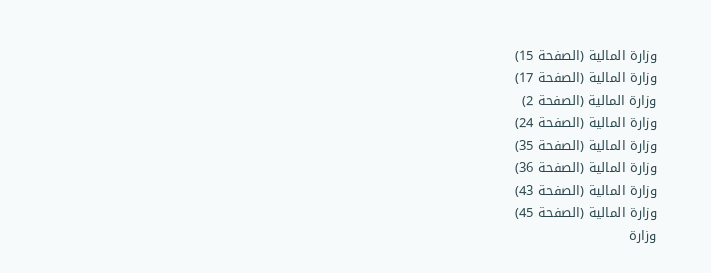وزارة المالية (الصفحة 15)
وزارة المالية (الصفحة 17)
وزارة المالية (الصفحة 2)
وزارة المالية (الصفحة 24)
وزارة المالية (الصفحة 35)
وزارة المالية (الصفحة 36)
وزارة المالية (الصفحة 43)
وزارة المالية (الصفحة 45)
وزارة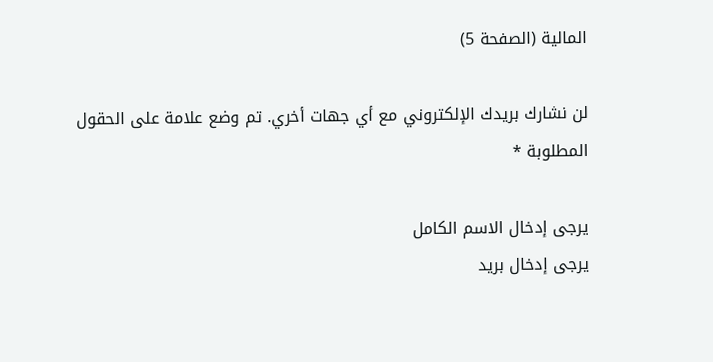المالية (الصفحة 5)

لن نشارك بريدك الإلكتروني مع أي جهات أخري. تم وضع علامة على الحقول المطلوبة *

يرجى إدخال الاسم الكامل
يرجى إدخال بريد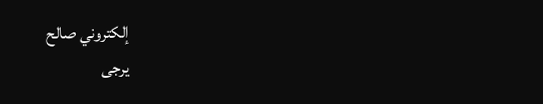إلكتروني صالح
يرجى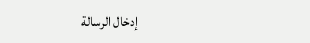إدخال الرسالة